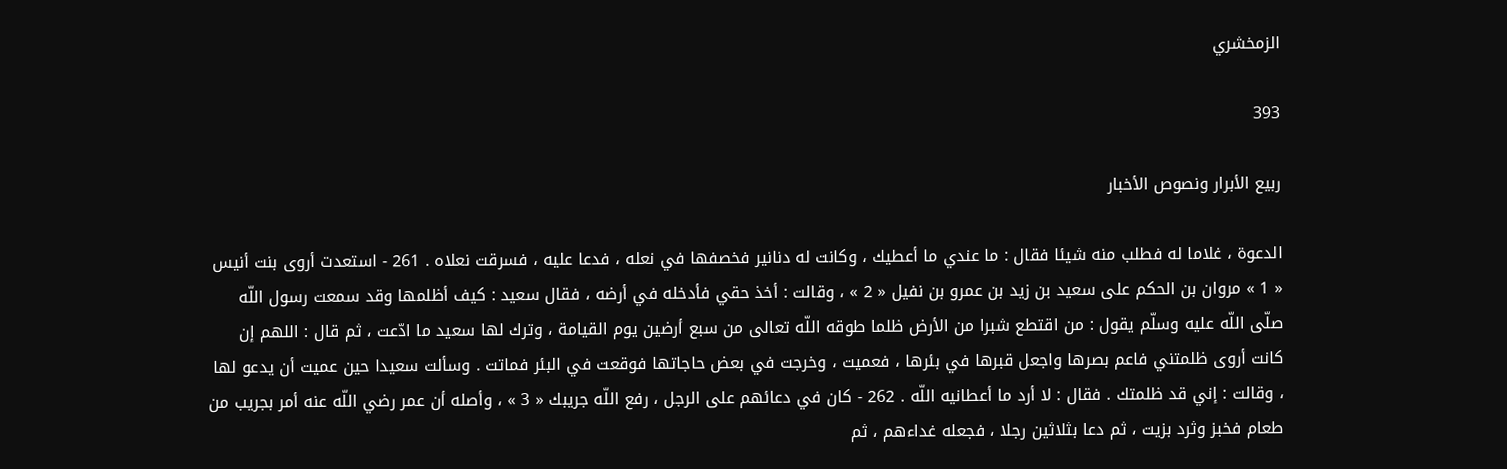الزمخشري

393

ربيع الأبرار ونصوص الأخبار

الدعوة ، غلاما له فطلب منه شيئا فقال : ما عندي ما أعطيك ، وكانت له دنانير فخصفها في نعله ، فدعا عليه ، فسرقت نعلاه . 261 - استعدت أروى بنت أنيس « 1 » مروان بن الحكم على سعيد بن زيد بن عمرو بن نفيل « 2 » ، وقالت : أخذ حقي فأدخله في أرضه ، فقال سعيد : كيف أظلمها وقد سمعت رسول اللّه صلّى اللّه عليه وسلّم يقول : من اقتطع شبرا من الأرض ظلما طوقه اللّه تعالى من سبع أرضين يوم القيامة ، وترك لها سعيد ما ادّعت ، ثم قال : اللهم إن كانت أروى ظلمتني فاعم بصرها واجعل قبرها في بئرها ، فعميت ، وخرجت في بعض حاجاتها فوقعت في البئر فماتت . وسألت سعيدا حين عميت أن يدعو لها ، وقالت : إني قد ظلمتك . فقال : لا أرد ما أعطانيه اللّه . 262 - كان في دعائهم على الرجل ، رفع اللّه جريبك « 3 » ، وأصله أن عمر رضي اللّه عنه أمر بجريب من طعام فخبز وثرد بزيت ، ثم دعا بثلاثين رجلا ، فجعله غداءهم ، ثم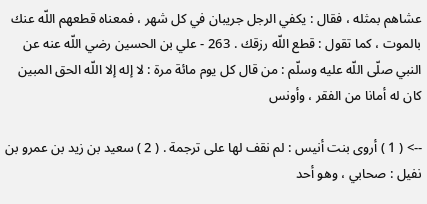عشاهم بمثله ، فقال : يكفي الرجل جريبان في كل شهر ، فمعناه قطعهم اللّه عنك بالموت ، كما تقول : قطع اللّه رزقك . 263 - علي بن الحسين رضي اللّه عنه عن النبي صلّى اللّه عليه وسلّم : من قال كل يوم مائة مرة : لا إله إلا اللّه الحق المبين كان له أمانا من الفقر ، وأونس

--> ( 1 ) أروى بنت أنيس : لم نقف لها على ترجمة . ( 2 ) سعيد بن زيد بن عمرو بن نفيل : صحابي ، وهو أحد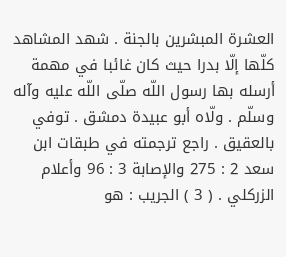العشرة المبشرين بالجنة . شهد المشاهد كلّها إلّا بدرا حيث كان غائبا في مهمة أرسله بها رسول اللّه صلّى اللّه عليه وآله وسلّم . ولّاه أبو عبيدة دمشق . توفي بالعقيق . راجع ترجمته في طبقات ابن سعد 2 : 275 والإصابة 3 : 96 وأعلام الزركلي . ( 3 ) الجريب : هو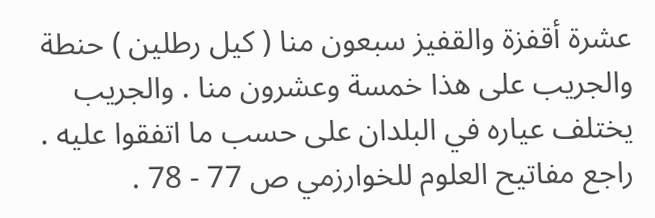عشرة أقفزة والقفيز سبعون منا ( كيل رطلين ) حنطة والجريب على هذا خمسة وعشرون منا . والجريب يختلف عياره في البلدان على حسب ما اتفقوا عليه . راجع مفاتيح العلوم للخوارزمي ص 77 - 78 .